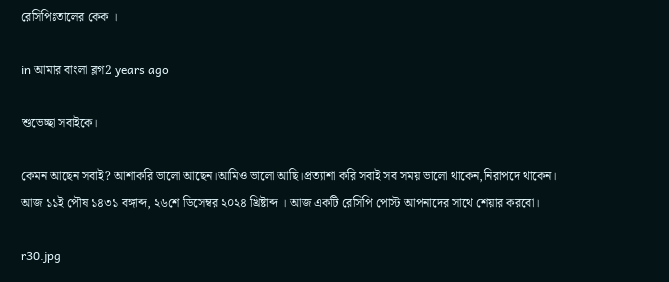রেসিপিঃতালের কেক ।

in আমার বাংলা ব্লগ2 years ago

শুভেচ্ছা সবাইকে।

কেমন আছেন সবাই? আশাকরি ভালো আছেন।আমিও ভালো আছি।প্রত্যাশা করি সবাই সব সময় ভালো থাকেন,নিরাপদে থাকেন। আজ ১১ই পৌষ ১৪৩১ বঙ্গাব্দ, ২৬শে ডিসেম্বর ২০২৪ খ্রিষ্টাব্দ । আজ একটি রেসিপি পোস্ট আপনাদের সাথে শেয়ার করবো।

r30.jpg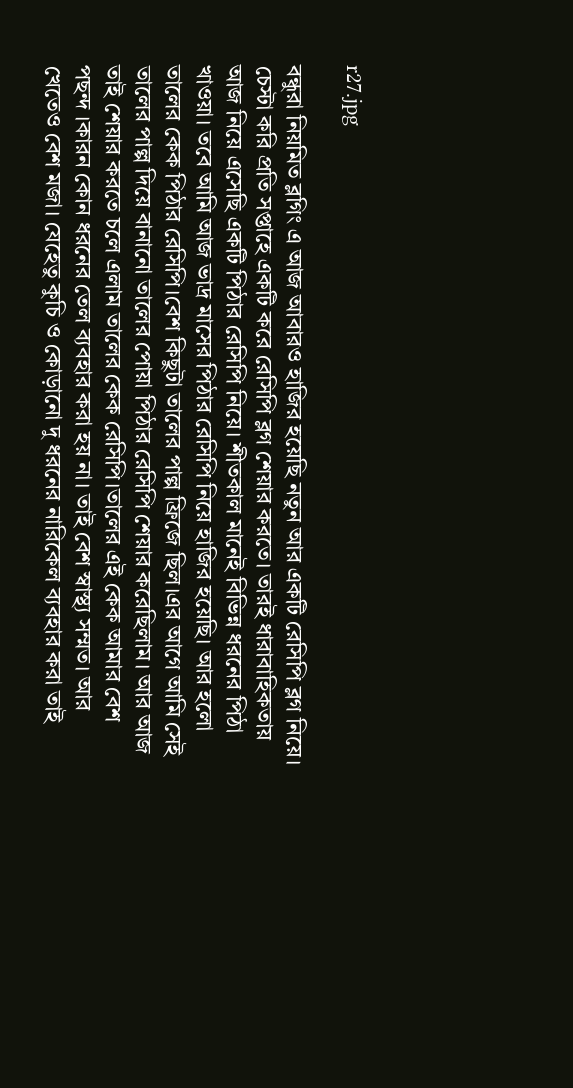r27.jpg

বন্ধুরা নিয়মিত ব্লগিং এ আজ আবারও হাজির হয়েছি নতুন আর একটি রেসিপি ব্লগ নিয়ে। চেস্টা করি প্রতি সপ্তাহে একটি করে রেসিপি ব্লগ শেয়ার করতে। তারই ধারাবাহিকতায় আজ নিয়ে এসেছি একটি পিঠার রেসিপি নিয়ে। শীতকাল মানেই বিভিন্ন ধরনের পিঠা খাওয়া। তবে আমি আজ ভাদ্র মাসের পিঠার রেসিপি নিয়ে হাজির হয়েছি। আর হলো তালের কেক পিঠার রেসিপি।বেশ কিছুটা তালের পাল্প ফ্রিজে ছিল।এর আগে আমি সেই তালের পাল্প দিয়ে বানানো তালের পোয়া পিঠার রেসিপি শেয়ার করেছিলাম। আর আজ তাই শেয়ার করতে চলে এলাম তালের কেক রেসিপি।তালের এই কেক আমার বেশ পছন্দ ।কারন কোন ধরনের তেল ব্যবহার করা হয় না। তাই বেশ স্বাস্থ্য সম্মত। আর খেতেও বেশ মজা। যেহেতু কুচি ও কোড়ানো দু ধরনের নারিকেল ব্যবহার করা তাই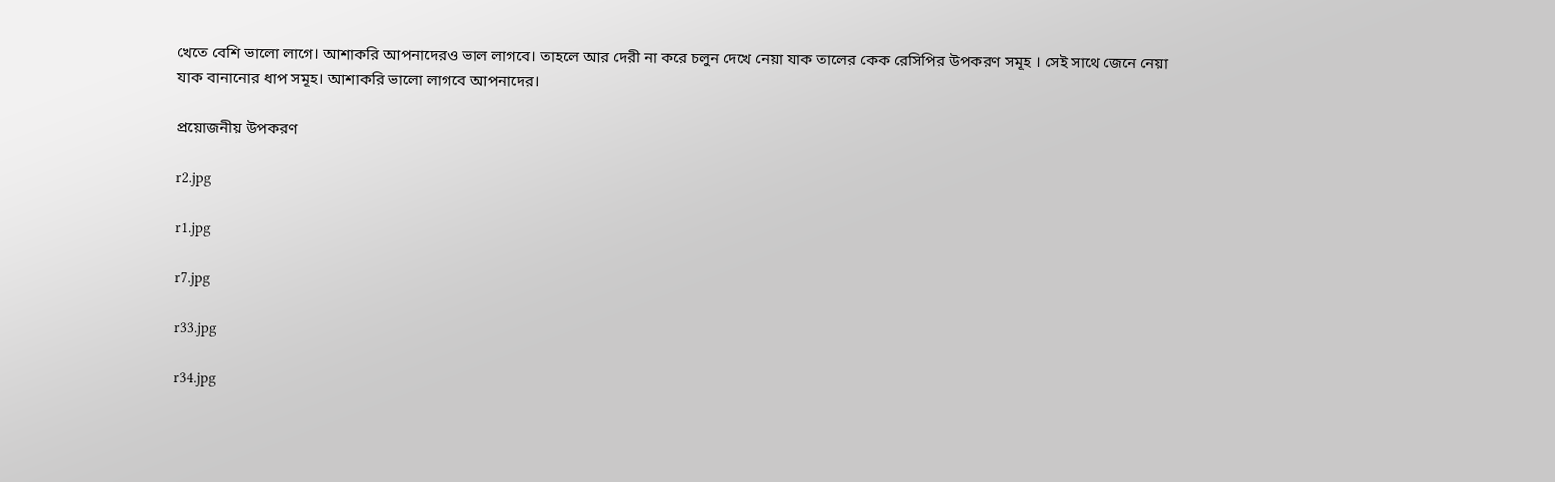খেতে বেশি ভালো লাগে। আশাকরি আপনাদেরও ভাল লাগবে। তাহলে আর দেরী না করে চলুন দেখে নেয়া যাক তালের কেক রেসিপির উপকরণ সমূহ । সেই সাথে জেনে নেয়া যাক বানানোর ধাপ সমূহ। আশাকরি ভালো লাগবে আপনাদের।

প্রয়োজনীয় উপকরণ

r2.jpg

r1.jpg

r7.jpg

r33.jpg

r34.jpg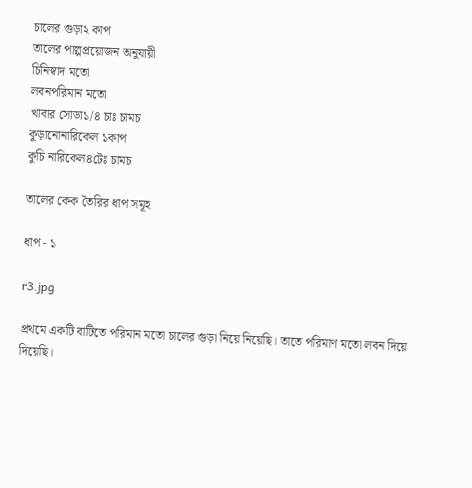চালের গুড়া২ কাপ
তালের পাল্পপ্রয়োজন অনুযায়ী
চিনিস্বাদ মতো
লবনপরিমান মতো
খাবার সোডা১/৪ চাঃ চামচ
কুড়ানোনারিকেল ১কাপ
কুচি নারিকেল৪টেঃ চামচ

তালের কেক তৈরির ধাপ সমূহ

ধাপ - ১

r3.jpg

প্রথমে একটি বাটিতে পরিমান মতো চালের গুড়া নিয়ে নিয়েছি। তাতে পরিমাণ মতো লবন দিয়ে দিয়েছি।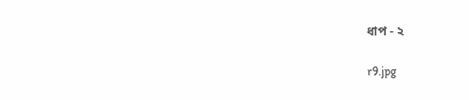ধাপ - ২

r9.jpg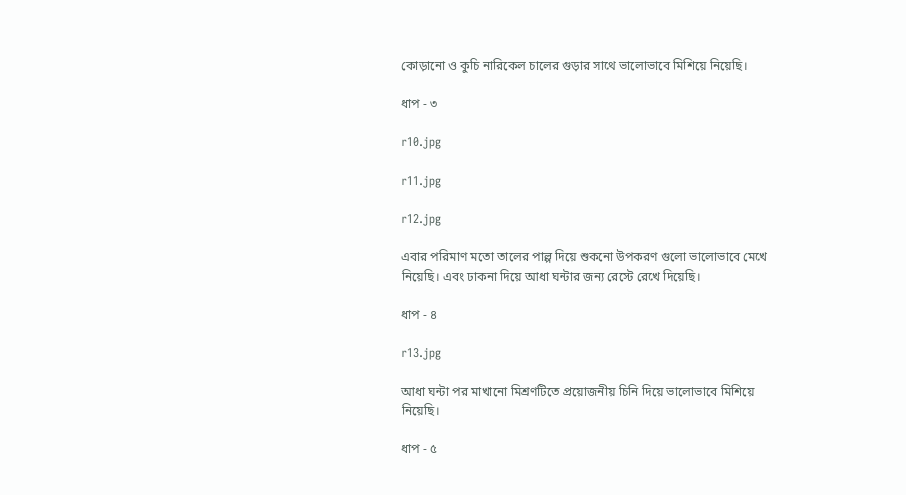কোড়ানো ও কুচি নারিকেল চালের গুড়ার সাথে ভালোভাবে মিশিয়ে নিয়েছি।

ধাপ - ৩

r10.jpg

r11.jpg

r12.jpg

এবার পরিমাণ মতো তালের পাল্প দিয়ে শুকনো উপকরণ গুলো ভালোভাবে মেখে নিয়েছি। এবং ঢাকনা দিয়ে আধা ঘন্টার জন্য রেস্টে রেখে দিয়েছি।

ধাপ - ৪

r13.jpg

আধা ঘন্টা পর মাখানো মিশ্রণটিতে প্রয়োজনীয় চিনি দিয়ে ভালোভাবে মিশিয়ে নিয়েছি।

ধাপ - ৫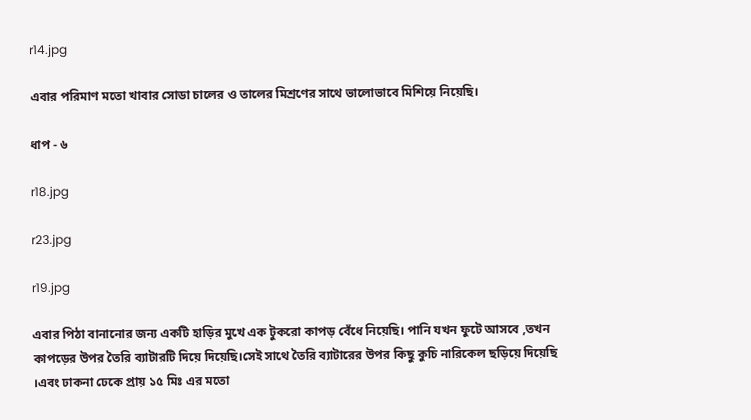r14.jpg

এবার পরিমাণ মতো খাবার সোডা চালের ও তালের মিশ্রণের সাথে ভালোভাবে মিশিয়ে নিয়েছি।

ধাপ - ৬

r18.jpg

r23.jpg

r19.jpg

এবার পিঠা বানানোর জন্য একটি হাড়ির মুখে এক টুকরো কাপড় বেঁধে নিয়েছি। পানি যখন ফুটে আসবে ,তখন কাপড়ের উপর তৈরি ব্যাটারটি দিয়ে দিয়েছি।সেই সাথে তৈরি ব্যাটারের উপর কিছু কুচি নারিকেল ছড়িয়ে দিয়েছি ।এবং ঢাকনা ঢেকে প্রায় ১৫ মিঃ এর মতো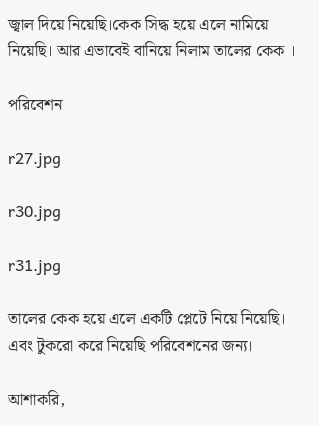জ্বাল দিয়ে নিয়েছি।কেক সিদ্ধ হয়ে এলে নামিয়ে নিয়েছি। আর এভাবেই বানিয়ে নিলাম তালের কেক ।

পরিবেশন

r27.jpg

r30.jpg

r31.jpg

তালের কেক হয়ে এলে একটি প্লেটে নিয়ে নিয়েছি। এবং টুকরো করে নিয়েছি পরিবেশনের জন্য।

আশাকরি,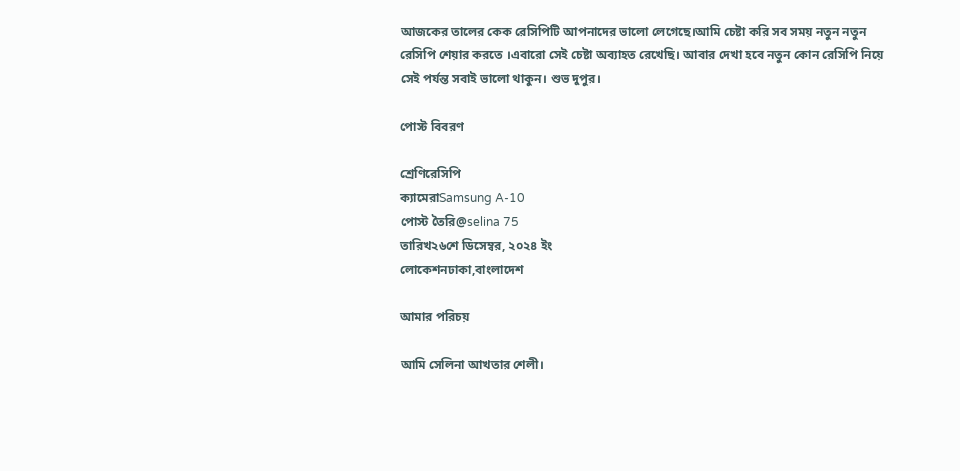আজকের তালের কেক রেসিপিটি আপনাদের ভালো লেগেছে।আমি চেষ্টা করি সব সময় নতুন নতুন রেসিপি শেয়ার করতে ।এবারো সেই চেষ্টা অব্যাহত রেখেছি। আবার দেখা হবে নতুন কোন রেসিপি নিয়ে সেই পর্যন্ত সবাই ভালো থাকুন। শুভ দুপুর।

পোস্ট বিবরণ

শ্রেণিরেসিপি
ক্যামেরাSamsung A-10
পোস্ট তৈরি@selina 75
তারিখ২৬শে ডিসেম্বর, ২০২৪ ইং
লোকেশনঢাকা,বাংলাদেশ

আমার পরিচয়

আমি সেলিনা আখতার শেলী।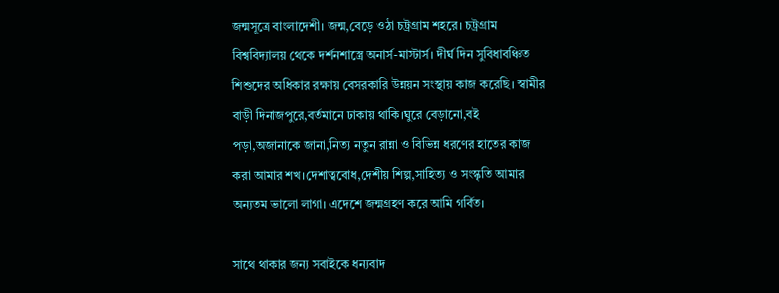জন্মসূত্রে বাংলাদেশী। জন্ম,বেড়ে ওঠা চট্রগ্রাম শহরে। চট্রগ্রাম বিশ্ববিদ্যালয় থেকে দর্শনশাস্ত্রে অনার্স-মাস্টার্স। দীর্ঘ দিন সুবিধাবঞ্চিত শিশুদের অধিকার রক্ষায় বেসরকারি উন্নয়ন সংস্থায় কাজ করেছি। স্বামীর বাড়ী দিনাজপুরে,বর্তমানে ঢাকায় থাকি।ঘুরে বেড়ানো,বই পড়া,অজানাকে জানা,নিত্য নতুন রান্না ও বিভিন্ন ধরণের হাতের কাজ করা আমার শখ।দেশাত্ববোধ,দেশীয় শিল্প,সাহিত্য ও সংস্কৃতি আমার অন্যতম ভালো লাগা। এদেশে জন্মগ্রহণ করে আমি গর্বিত।

সাথে থাকার জন্য সবাইকে ধন্যবাদ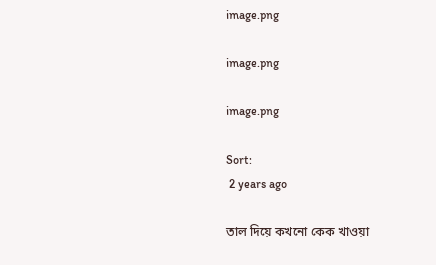image.png

image.png

image.png

Sort:
 2 years ago

তাল দিয়ে কখনো কেক খাওয়া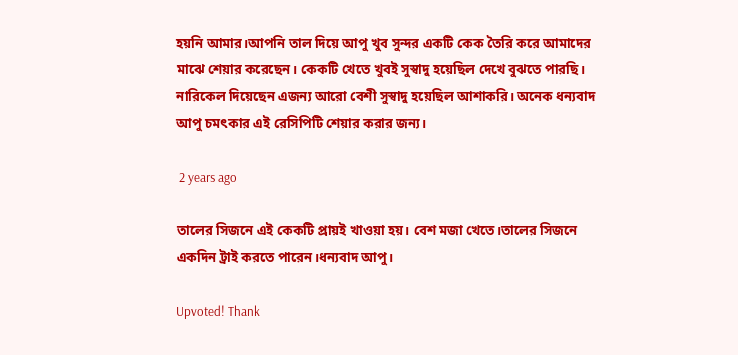হয়নি আমার।আপনি তাল দিয়ে আপু খুব সুন্দর একটি কেক তৈরি করে আমাদের মাঝে শেয়ার করেছেন। কেকটি খেতে খুবই সুস্বাদু হয়েছিল দেখে বুঝতে পারছি। নারিকেল দিয়েছেন এজন্য আরো বেশী সুস্বাদু হয়েছিল আশাকরি। অনেক ধন্যবাদ আপু চমৎকার এই রেসিপিটি শেয়ার করার জন্য।

 2 years ago

তালের সিজনে এই কেকটি প্রায়ই খাওয়া হয়। বেশ মজা খেতে।তালের সিজনে একদিন ট্রাই করতে পারেন।ধন্যবাদ আপু।

Upvoted! Thank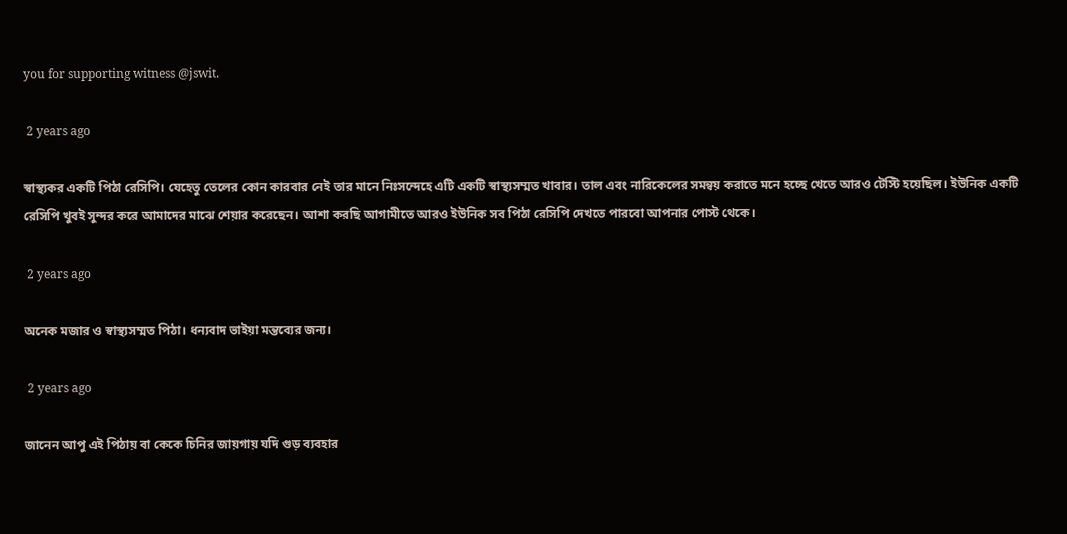you for supporting witness @jswit.

 2 years ago

স্বাস্থ্যকর একটি পিঠা রেসিপি। যেহেতু তেলের কোন কারবার নেই তার মানে নিঃসন্দেহে এটি একটি স্বাস্থ্যসম্মত খাবার। তাল এবং নারিকেলের সমন্বয় করাতে মনে হচ্ছে খেতে আরও টেস্টি হয়েছিল। ইউনিক একটি রেসিপি খুবই সুন্দর করে আমাদের মাঝে শেয়ার করেছেন। আশা করছি আগামীতে আরও ইউনিক সব পিঠা রেসিপি দেখতে পারবো আপনার পোস্ট থেকে।

 2 years ago

অনেক মজার ও স্বাস্থ্যসম্মত পিঠা। ধন্যবাদ ভাইয়া মন্তব্যের জন্য।

 2 years ago

জানেন আপু এই পিঠায় বা কেকে চিনির জায়গায় যদি গুড় ব্যবহার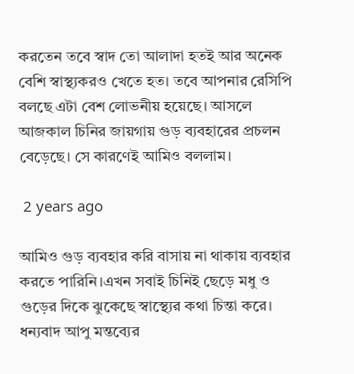করতেন তবে স্বাদ তো আলাদা হতই আর অনেক বেশি স্বাস্থ্যকরও খেতে হত। তবে আপনার রেসিপি বলছে এটা বেশ লোভনীয় হয়েছে। আসলে আজকাল চিনির জায়গায় গুড় ব্যবহারের প্রচলন বেড়েছে। সে কারণেই আমিও বললাম।

 2 years ago

আমিও গুড় ব্যবহার করি বাসায় না থাকায় ব্যবহার করতে পারিনি।এখন সবাই চিনিই ছেড়ে মধু ও গুড়ের দিকে ঝুকেছে স্বাস্থ্যের কথা চিন্তা করে। ধন্যবাদ আপু মন্তব্যের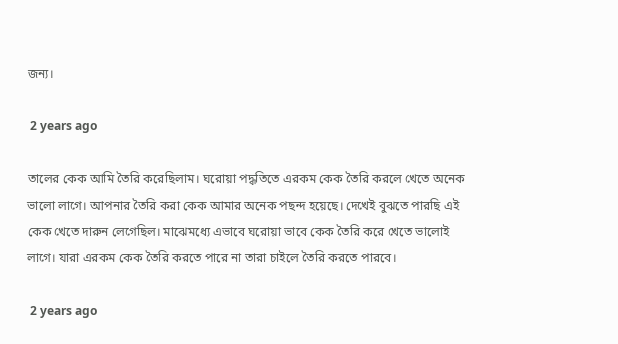জন্য।

 2 years ago

তালের কেক আমি তৈরি করেছিলাম। ঘরোয়া পদ্ধতিতে এরকম কেক তৈরি করলে খেতে অনেক ভালো লাগে। আপনার তৈরি করা কেক আমার অনেক পছন্দ হয়েছে। দেখেই বুঝতে পারছি এই কেক খেতে দারুন লেগেছিল। মাঝেমধ্যে এভাবে ঘরোয়া ভাবে কেক তৈরি করে খেতে ভালোই লাগে। যারা এরকম কেক তৈরি করতে পারে না তারা চাইলে তৈরি করতে পারবে।

 2 years ago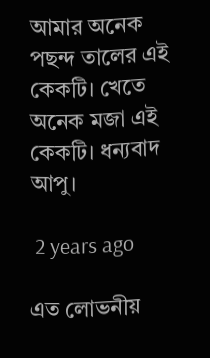আমার অনেক পছন্দ তালের এই কেকটি। খেতে অনেক মজা এই কেকটি। ধন্যবাদ আপু।

 2 years ago

এত লোভনীয়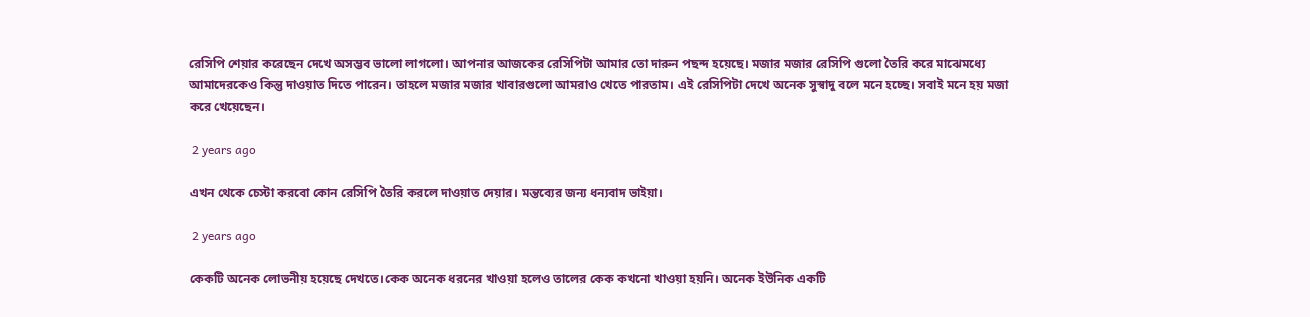রেসিপি শেয়ার করেছেন দেখে অসম্ভব ভালো লাগলো। আপনার আজকের রেসিপিটা আমার তো দারুন পছন্দ হয়েছে। মজার মজার রেসিপি গুলো তৈরি করে মাঝেমধ্যে আমাদেরকেও কিন্তু দাওয়াত দিতে পারেন। তাহলে মজার মজার খাবারগুলো আমরাও খেতে পারতাম। এই রেসিপিটা দেখে অনেক সুস্বাদু বলে মনে হচ্ছে। সবাই মনে হয় মজা করে খেয়েছেন।

 2 years ago

এখন থেকে চেস্টা করবো কোন রেসিপি তৈরি করলে দাওয়াত দেয়ার। মন্তব্যের জন্য ধন্যবাদ ভাইয়া।

 2 years ago

কেকটি অনেক লোভনীয় হয়েছে দেখতে।কেক অনেক ধরনের খাওয়া হলেও তালের কেক কখনো খাওয়া হয়নি। অনেক ইউনিক একটি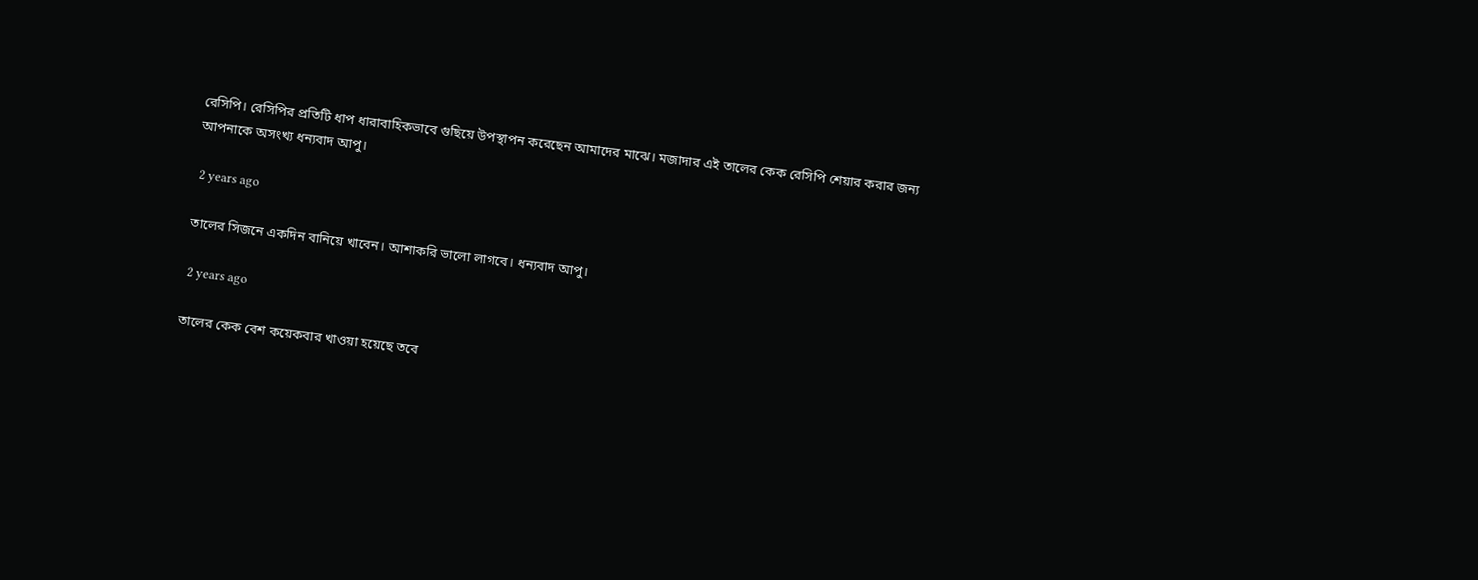রেসিপি। রেসিপির প্রতিটি ধাপ ধারাবাহিকভাবে গুছিয়ে উপস্থাপন করেছেন আমাদের মাঝে। মজাদার এই তালের কেক রেসিপি শেয়ার করার জন্য আপনাকে অসংখ্য ধন্যবাদ আপু।

 2 years ago

তালের সিজনে একদিন বানিয়ে খাবেন। আশাকরি ভালো লাগবে। ধন্যবাদ আপু।

 2 years ago

তালের কেক বেশ কয়েকবার খাওয়া হয়েছে তবে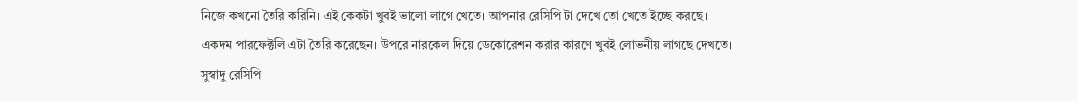নিজে কখনো তৈরি করিনি। এই কেকটা খুবই ভালো লাগে খেতে। আপনার রেসিপি টা দেখে তো খেতে ইচ্ছে করছে। একদম পারফেক্টলি এটা তৈরি করেছেন। উপরে নারকেল দিয়ে ডেকোরেশন করার কারণে খুবই লোভনীয় লাগছে দেখতে। সুস্বাদু রেসিপি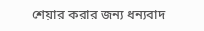শেয়ার করার জন্য ধন্যবাদ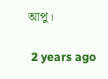আপু।

 2 years ago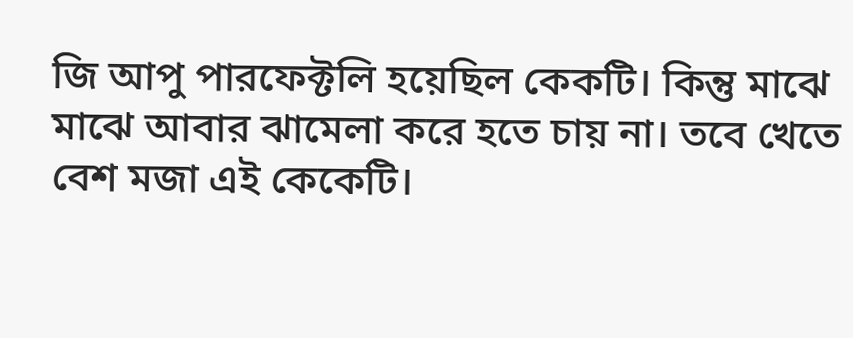জি আপু পারফেক্টলি হয়েছিল কেকটি। কিন্তু মাঝে মাঝে আবার ঝামেলা করে হতে চায় না। তবে খেতে বেশ মজা এই কেকেটি।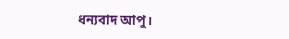ধন্যবাদ আপু।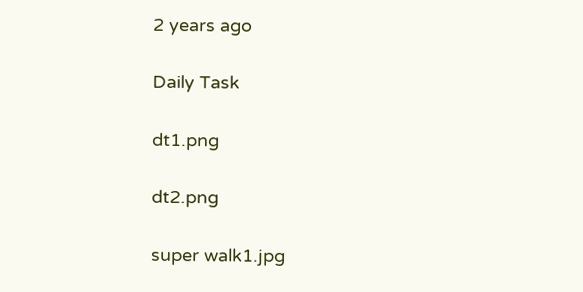2 years ago

Daily Task

dt1.png

dt2.png

super walk1.jpg